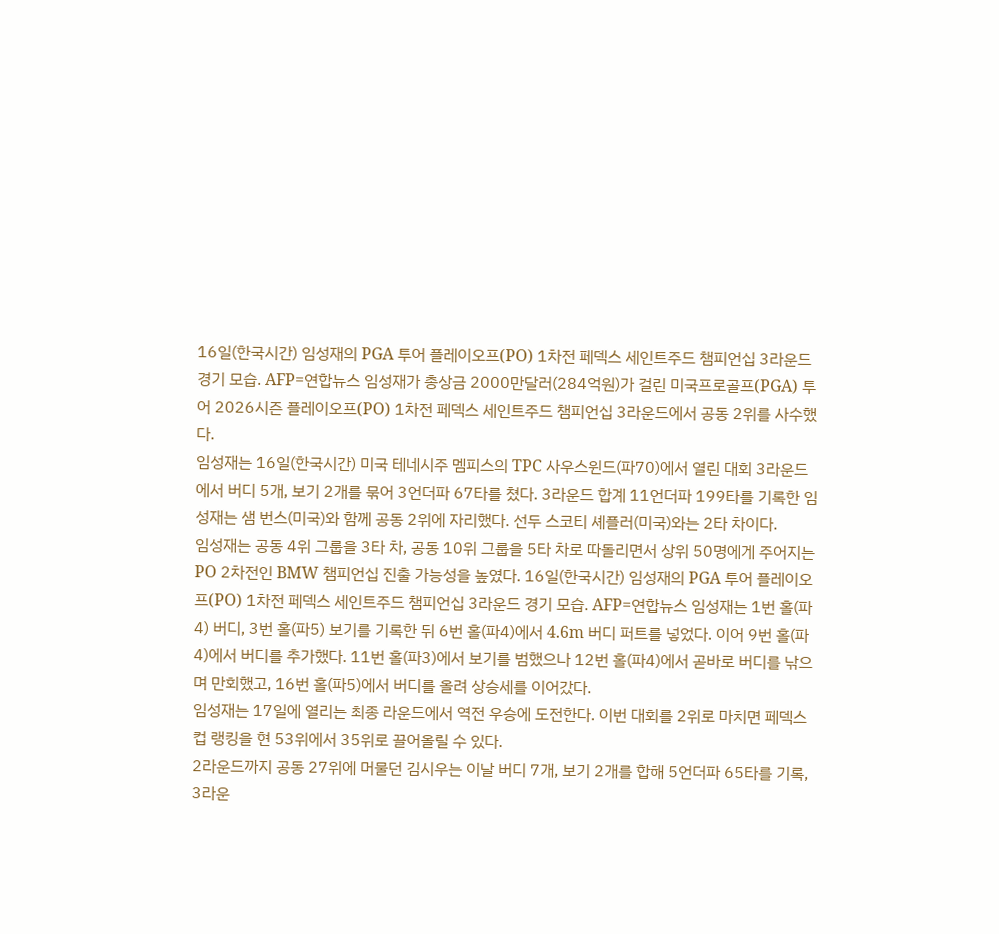16일(한국시간) 임성재의 PGA 투어 플레이오프(PO) 1차전 페덱스 세인트주드 챔피언십 3라운드 경기 모습. AFP=연합뉴스 임성재가 총상금 2000만달러(284억원)가 걸린 미국프로골프(PGA) 투어 2026시즌 플레이오프(PO) 1차전 페덱스 세인트주드 챔피언십 3라운드에서 공동 2위를 사수했다.
임성재는 16일(한국시간) 미국 테네시주 멤피스의 TPC 사우스윈드(파70)에서 열린 대회 3라운드에서 버디 5개, 보기 2개를 묶어 3언더파 67타를 쳤다. 3라운드 합계 11언더파 199타를 기록한 임성재는 샘 번스(미국)와 함께 공동 2위에 자리했다. 선두 스코티 셰플러(미국)와는 2타 차이다.
임성재는 공동 4위 그룹을 3타 차, 공동 10위 그룹을 5타 차로 따돌리면서 상위 50명에게 주어지는 PO 2차전인 BMW 챔피언십 진출 가능성을 높였다. 16일(한국시간) 임성재의 PGA 투어 플레이오프(PO) 1차전 페덱스 세인트주드 챔피언십 3라운드 경기 모습. AFP=연합뉴스 임성재는 1번 홀(파4) 버디, 3번 홀(파5) 보기를 기록한 뒤 6번 홀(파4)에서 4.6m 버디 퍼트를 넣었다. 이어 9번 홀(파4)에서 버디를 추가했다. 11번 홀(파3)에서 보기를 범했으나 12번 홀(파4)에서 곧바로 버디를 낚으며 만회했고, 16번 홀(파5)에서 버디를 올려 상승세를 이어갔다.
임성재는 17일에 열리는 최종 라운드에서 역전 우승에 도전한다. 이번 대회를 2위로 마치면 페덱스컵 랭킹을 현 53위에서 35위로 끌어올릴 수 있다.
2라운드까지 공동 27위에 머물던 김시우는 이날 버디 7개, 보기 2개를 합해 5언더파 65타를 기록, 3라운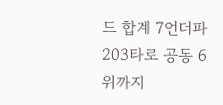드 합계 7언더파 203타로 공동 6위까지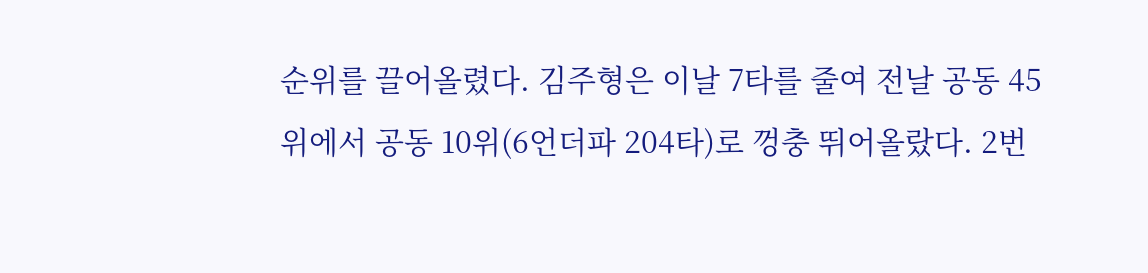순위를 끌어올렸다. 김주형은 이날 7타를 줄여 전날 공동 45위에서 공동 10위(6언더파 204타)로 껑충 뛰어올랐다. 2번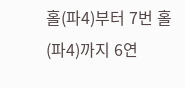홀(파4)부터 7번 홀(파4)까지 6연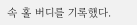속 홀 버디를 기록했다.